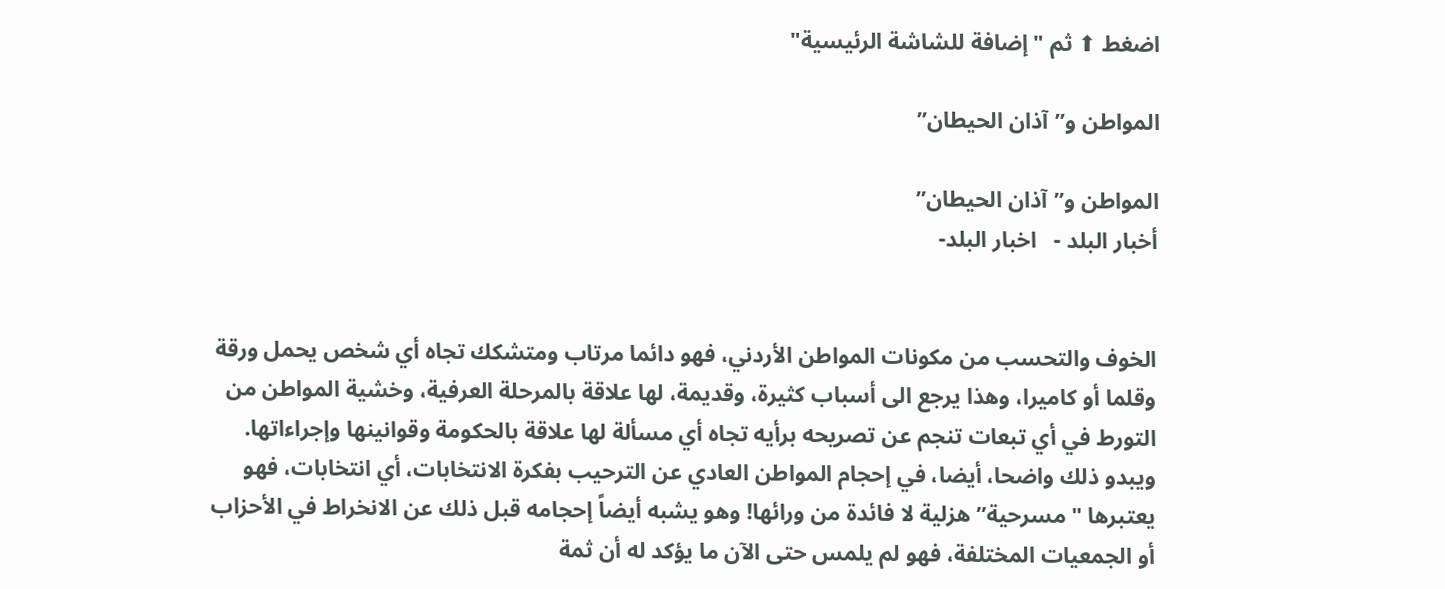اضغط ⬆ ثم "إضافة للشاشة الرئيسية"

المواطن و”آذان الحيطان”

المواطن و”آذان الحيطان”
أخبار البلد -   اخبار البلد-


الخوف والتحسب من مكونات المواطن الأردني، فهو دائما مرتاب ومتشكك تجاه أي شخص يحمل ورقة وقلما أو كاميرا، وهذا يرجع الى أسباب كثيرة، وقديمة، لها علاقة بالمرحلة العرفية، وخشية المواطن من التورط في أي تبعات تنجم عن تصريحه برأيه تجاه أي مسألة لها علاقة بالحكومة وقوانينها وإجراءاتها.
ويبدو ذلك واضحا، أيضا، في إحجام المواطن العادي عن الترحيب بفكرة الانتخابات، أي انتخابات، فهو يعتبرها "مسرحية” هزلية لا فائدة من ورائها! وهو يشبه أيضاً إحجامه قبل ذلك عن الانخراط في الأحزاب أو الجمعيات المختلفة، فهو لم يلمس حتى الآن ما يؤكد له أن ثمة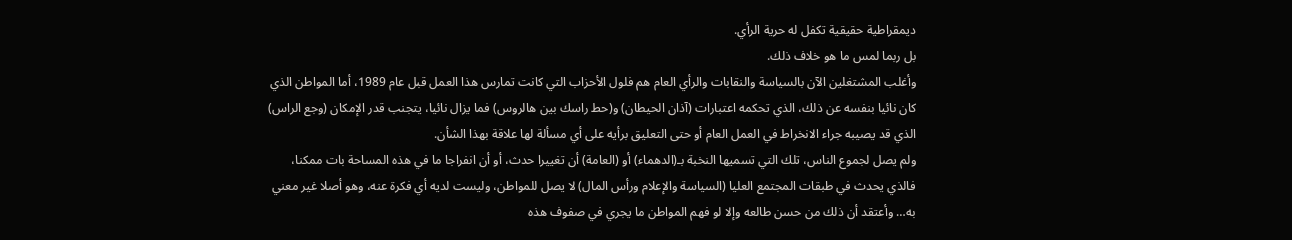ديمقراطية حقيقية تكفل له حرية الرأي.
بل ربما لمس ما هو خلاف ذلك.
وأغلب المشتغلين الآن بالسياسة والنقابات والرأي العام هم فلول الأحزاب التي كانت تمارس هذا العمل قبل عام 1989، أما المواطن الذي كان نائيا بنفسه عن ذلك، الذي تحكمه اعتبارات (آذان الحيطان) و(حط راسك بين هالروس) فما يزال نائيا، يتجنب قدر الإمكان (وجع الراس) الذي قد يصيبه جراء الانخراط في العمل العام أو حتى التعليق برأيه على أي مسألة لها علاقة بهذا الشأن.
ولم يصل لجموع الناس، تلك التي تسميها النخبة بـ(الدهماء) أو (العامة) أن تغييرا حدث، أو أن انفراجا ما في هذه المساحة بات ممكنا، فالذي يحدث في طبقات المجتمع العليا (السياسة والإعلام ورأس المال) لا يصل للمواطن، وليست لديه أي فكرة عنه، وهو أصلا غير معني به… وأعتقد أن ذلك من حسن طالعه وإلا لو فهم المواطن ما يجري في صفوف هذه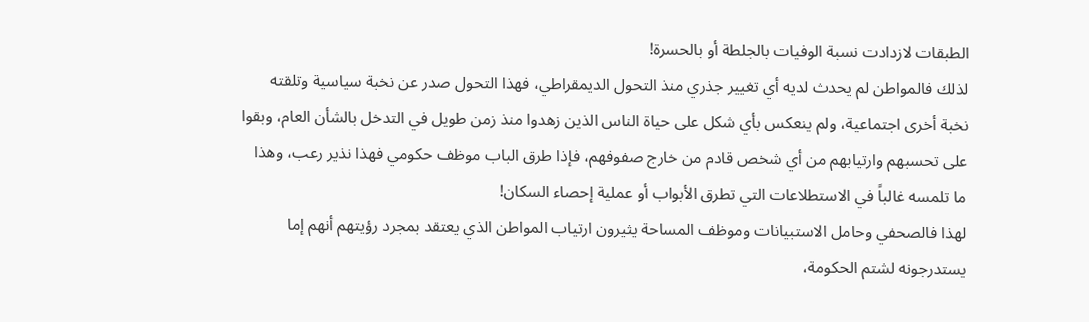الطبقات لازدادت نسبة الوفيات بالجلطة أو بالحسرة!
لذلك فالمواطن لم يحدث لديه أي تغيير جذري منذ التحول الديمقراطي، فهذا التحول صدر عن نخبة سياسية وتلقته نخبة أخرى اجتماعية، ولم ينعكس بأي شكل على حياة الناس الذين زهدوا منذ زمن طويل في التدخل بالشأن العام، وبقوا على تحسبهم وارتيابهم من أي شخص قادم من خارج صفوفهم، فإذا طرق الباب موظف حكومي فهذا نذير رعب، وهذا ما تلمسه غالباً في الاستطلاعات التي تطرق الأبواب أو عملية إحصاء السكان!
لهذا فالصحفي وحامل الاستبيانات وموظف المساحة يثيرون ارتياب المواطن الذي يعتقد بمجرد رؤيتهم أنهم إما يستدرجونه لشتم الحكومة،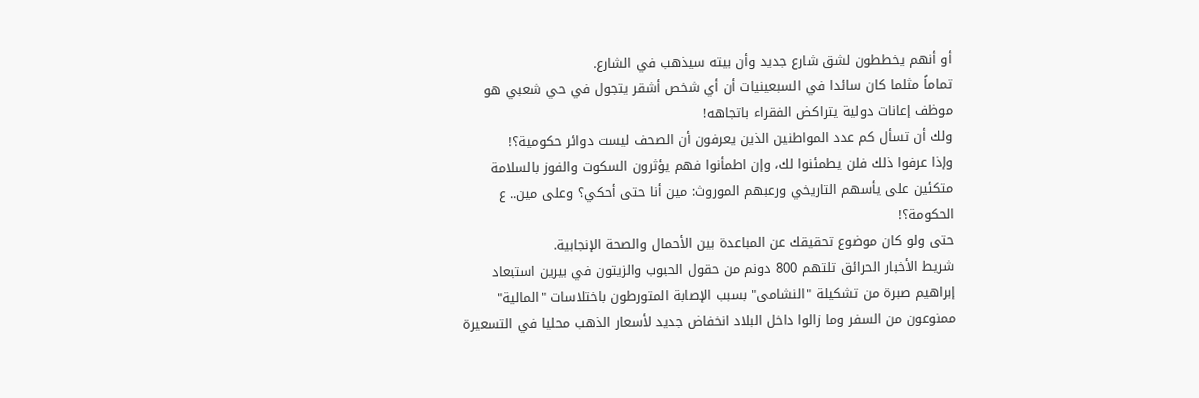أو أنهم يخططون لشق شارع جديد وأن بيته سيذهب في الشارع.
تماماً مثلما كان سائدا في السبعينيات أن أي شخص أشقر يتجول في حي شعبي هو موظف إعانات دولية يتراكض الفقراء باتجاهه!
ولك أن تسأل كم عدد المواطنين الذين يعرفون أن الصحف ليست دوائر حكومية؟!
وإذا عرفوا ذلك فلن يطمئنوا لك، وإن اطمأنوا فهم يؤثرون السكوت والفوز بالسلامة متكئين على يأسهم التاريخي ورعبهم الموروث: مين أنا حتى أحكي؟ وعلى مين.. ع الحكومة؟!
حتى ولو كان موضوع تحقيقك عن المباعدة بين الأحمال والصحة الإنجابية.
شريط الأخبار الحرائق تلتهم 800 دونم من حقول الحبوب والزيتون في بيرين استبعاد إبراهيم صبرة من تشكيلة "النشامى" بسبب الإصابة المتورطون باختلاسات "المالية" ممنوعون من السفر وما زالوا داخل البلاد انخفاض جديد لأسعار الذهب محليا في التسعيرة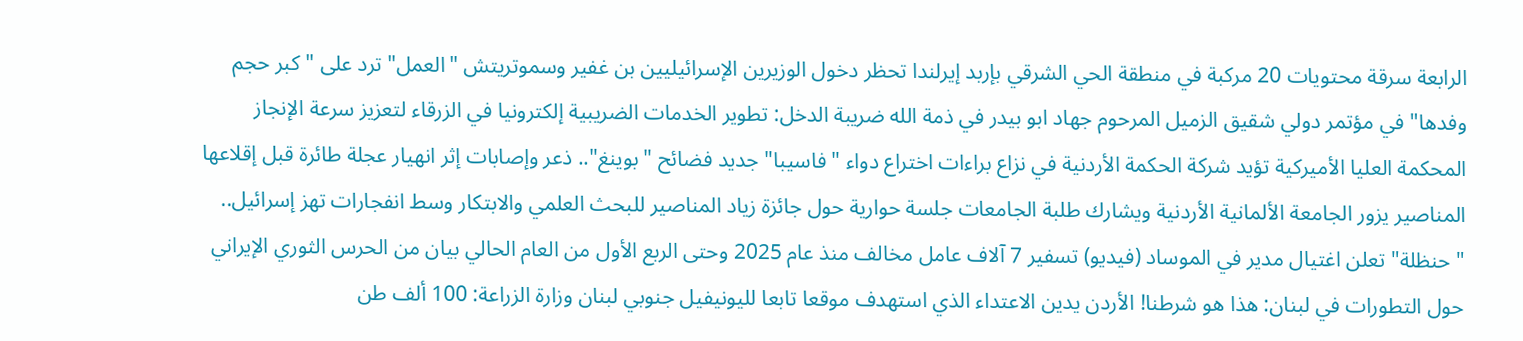الرابعة سرقة محتويات 20 مركبة في منطقة الحي الشرقي بإربد إيرلندا تحظر دخول الوزيرين الإسرائيليين بن غفير وسموتريتش "العمل" ترد على "كبر حجم وفدها" في مؤتمر دولي شقيق الزميل المرحوم جهاد ابو بيدر في ذمة الله ضريبة الدخل: تطوير الخدمات الضريبية إلكترونيا في الزرقاء لتعزيز سرعة الإنجاز المحكمة العليا الأميركية تؤيد شركة الحكمة الأردنية في نزاع براءات اختراع دواء "فاسيبا" جديد فضائح "بوينغ".. ذعر وإصابات إثر انهيار عجلة طائرة قبل إقلاعها المناصير يزور الجامعة الألمانية الأردنية ويشارك طلبة الجامعات جلسة حوارية حول جائزة زياد المناصير للبحث العلمي والابتكار وسط انفجارات تهز إسرائيل.. "حنظلة" تعلن اغتيال مدير في الموساد (فيديو) تسفير 7 آلاف عامل مخالف منذ عام 2025 وحتى الربع الأول من العام الحالي بيان من الحرس الثوري الإيراني حول التطورات في لبنان: هذا هو شرطنا! الأردن يدين الاعتداء الذي استهدف موقعا تابعا لليونيفيل جنوبي لبنان وزارة الزراعة: 100 ألف طن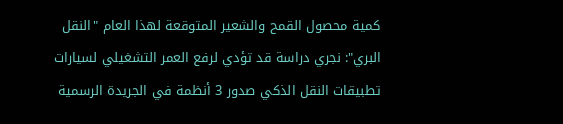كمية محصول القمح والشعير المتوقعة لهذا العام "النقل البري": نجري دراسة قد تؤدي لرفع العمر التشغيلي لسيارات تطبيقات النقل الذكي صدور 3 أنظمة في الجريدة الرسمية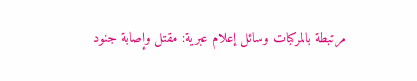مرتبطة بالمركبات وسائل إعلام عبرية: مقتل وإصابة جنود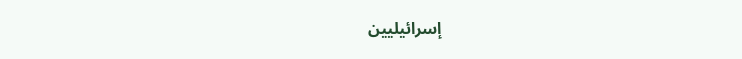إسرائيليين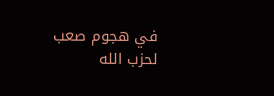في هجوم صعب لحزب الله